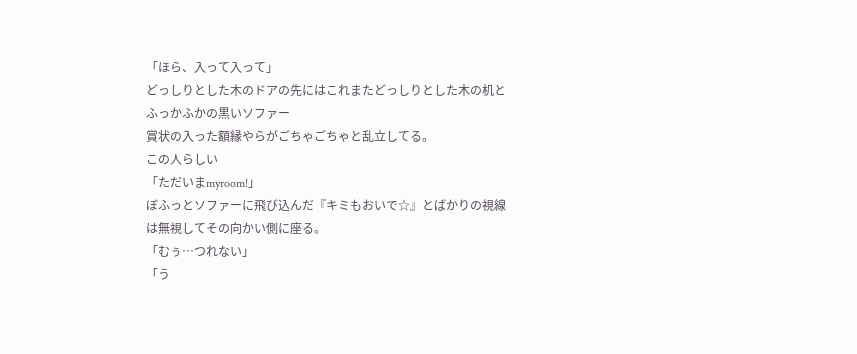「ほら、入って入って」
どっしりとした木のドアの先にはこれまたどっしりとした木の机と
ふっかふかの黒いソファー
賞状の入った額縁やらがごちゃごちゃと乱立してる。
この人らしい
「ただいまmyroom!」
ぼふっとソファーに飛び込んだ『キミもおいで☆』とばかりの視線は無視してその向かい側に座る。
「むぅ…つれない」
「う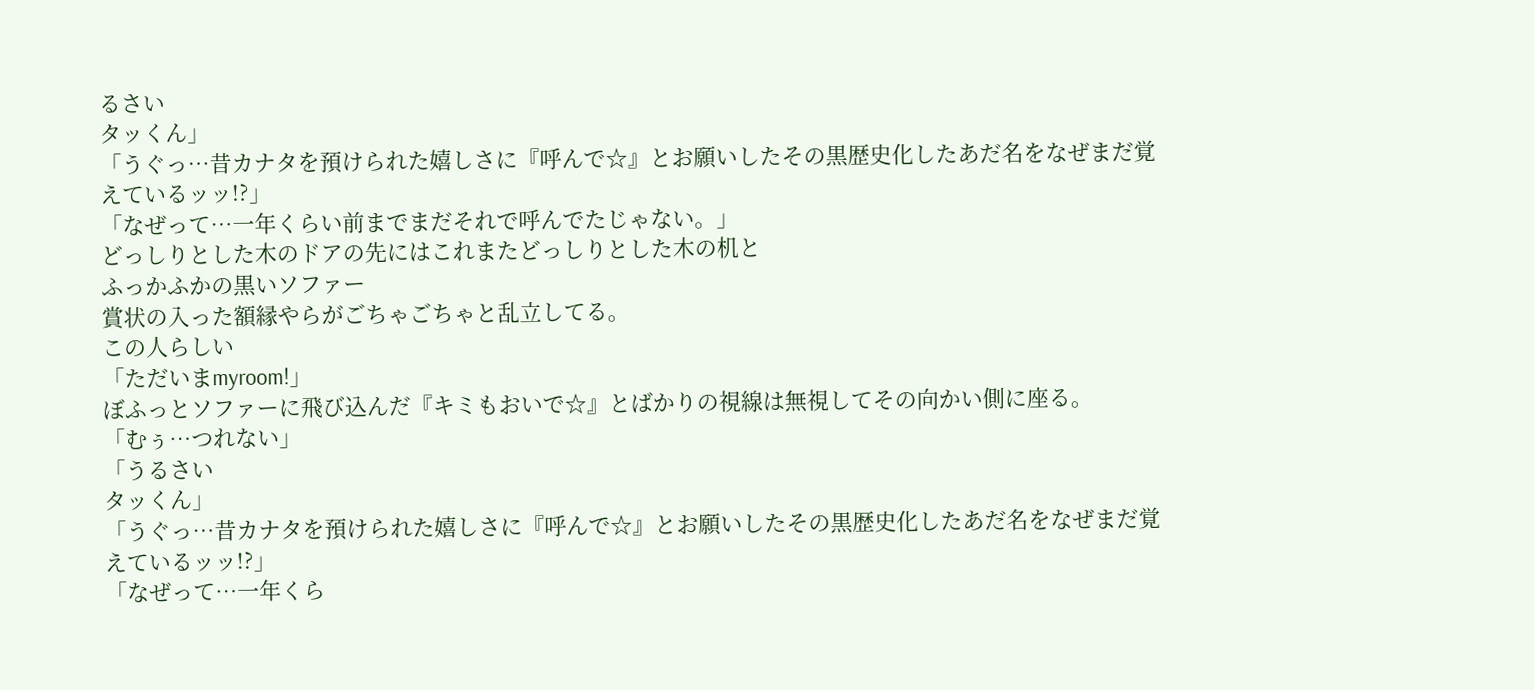るさい
タッくん」
「うぐっ…昔カナタを預けられた嬉しさに『呼んで☆』とお願いしたその黒歴史化したあだ名をなぜまだ覚えているッッ!?」
「なぜって…一年くらい前までまだそれで呼んでたじゃない。」
どっしりとした木のドアの先にはこれまたどっしりとした木の机と
ふっかふかの黒いソファー
賞状の入った額縁やらがごちゃごちゃと乱立してる。
この人らしい
「ただいまmyroom!」
ぼふっとソファーに飛び込んだ『キミもおいで☆』とばかりの視線は無視してその向かい側に座る。
「むぅ…つれない」
「うるさい
タッくん」
「うぐっ…昔カナタを預けられた嬉しさに『呼んで☆』とお願いしたその黒歴史化したあだ名をなぜまだ覚えているッッ!?」
「なぜって…一年くら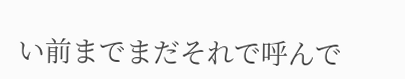い前までまだそれで呼んで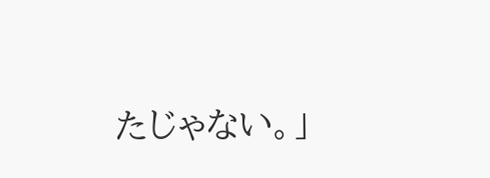たじゃない。」